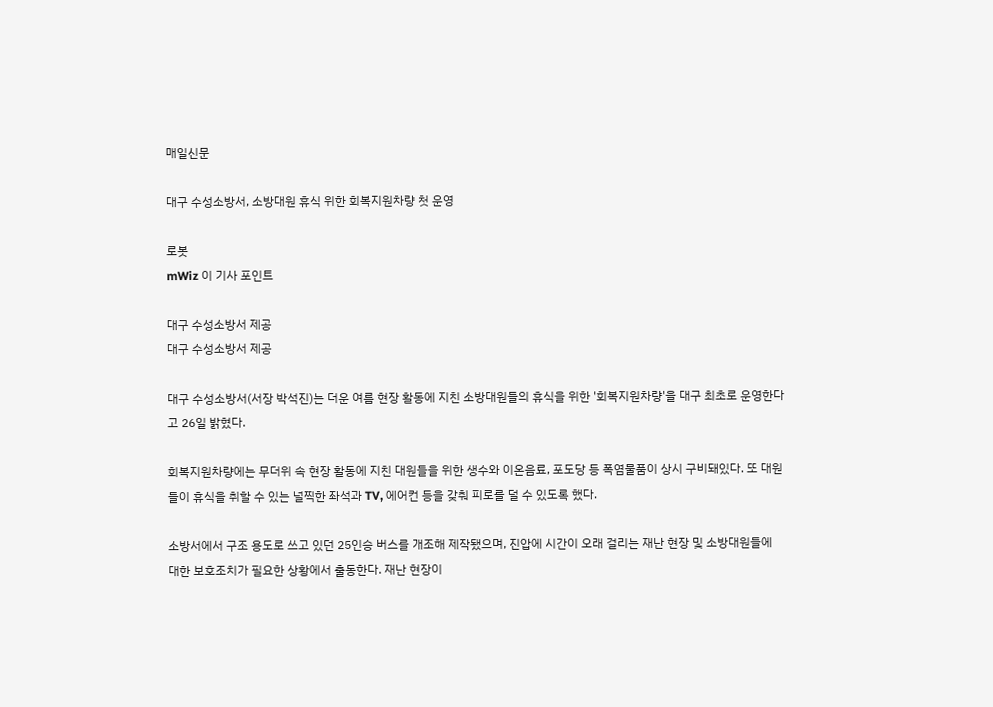매일신문

대구 수성소방서, 소방대원 휴식 위한 회복지원차량 첫 운영

로봇
mWiz 이 기사 포인트

대구 수성소방서 제공
대구 수성소방서 제공

대구 수성소방서(서장 박석진)는 더운 여름 현장 활동에 지친 소방대원들의 휴식을 위한 '회복지원차량'을 대구 최초로 운영한다고 26일 밝혔다.

회복지원차량에는 무더위 속 현장 활동에 지친 대원들을 위한 생수와 이온음료, 포도당 등 폭염물품이 상시 구비돼있다. 또 대원들이 휴식을 취할 수 있는 널찍한 좌석과 TV, 에어컨 등을 갖춰 피로를 덜 수 있도록 했다.

소방서에서 구조 용도로 쓰고 있던 25인승 버스를 개조해 제작됐으며, 진압에 시간이 오래 걸리는 재난 현장 및 소방대원들에 대한 보호조치가 필요한 상황에서 출동한다. 재난 현장이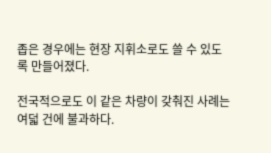좁은 경우에는 현장 지휘소로도 쓸 수 있도록 만들어졌다.

전국적으로도 이 같은 차량이 갖춰진 사례는 여덟 건에 불과하다.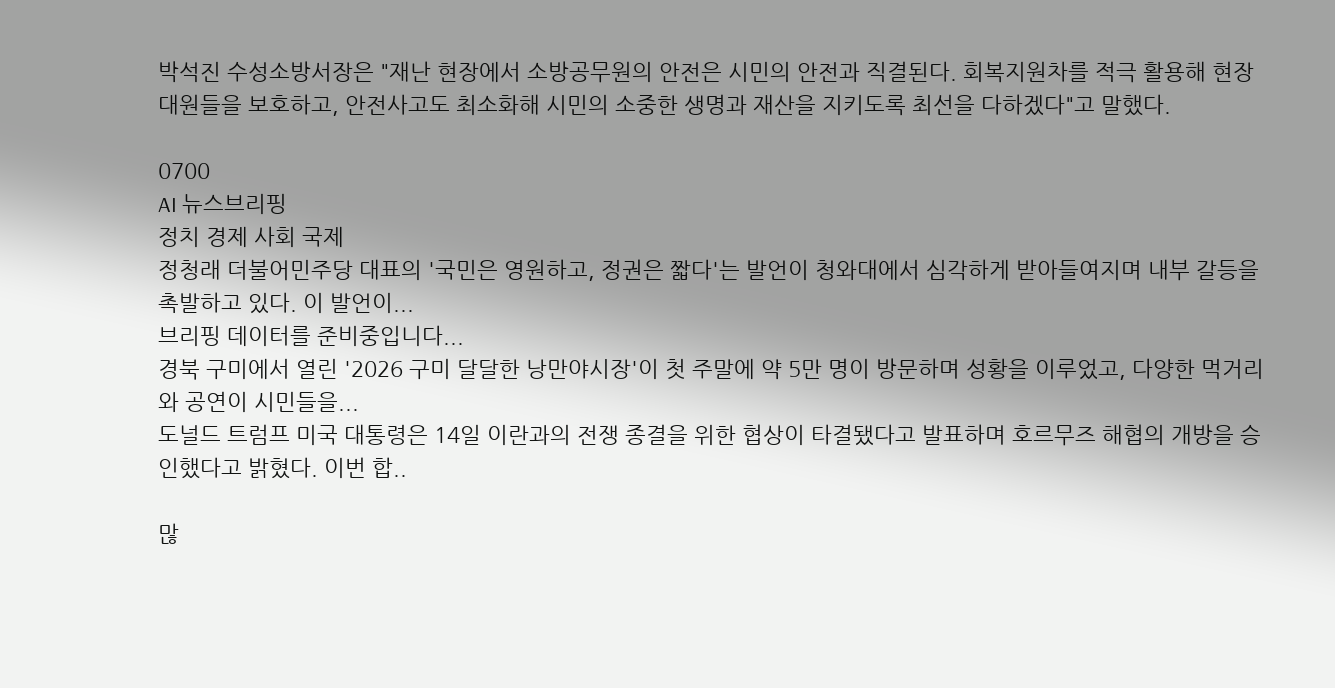박석진 수성소방서장은 "재난 현장에서 소방공무원의 안전은 시민의 안전과 직결된다. 회복지원차를 적극 활용해 현장 대원들을 보호하고, 안전사고도 최소화해 시민의 소중한 생명과 재산을 지키도록 최선을 다하겠다"고 말했다.

0700
AI 뉴스브리핑
정치 경제 사회 국제
정청래 더불어민주당 대표의 '국민은 영원하고, 정권은 짧다'는 발언이 청와대에서 심각하게 받아들여지며 내부 갈등을 촉발하고 있다. 이 발언이...
브리핑 데이터를 준비중입니다...
경북 구미에서 열린 '2026 구미 달달한 낭만야시장'이 첫 주말에 약 5만 명이 방문하며 성황을 이루었고, 다양한 먹거리와 공연이 시민들을...
도널드 트럼프 미국 대통령은 14일 이란과의 전쟁 종결을 위한 협상이 타결됐다고 발표하며 호르무즈 해협의 개방을 승인했다고 밝혔다. 이번 합..

많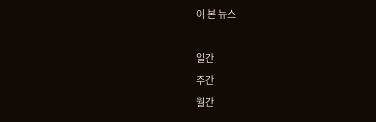이 본 뉴스

일간
주간
월간